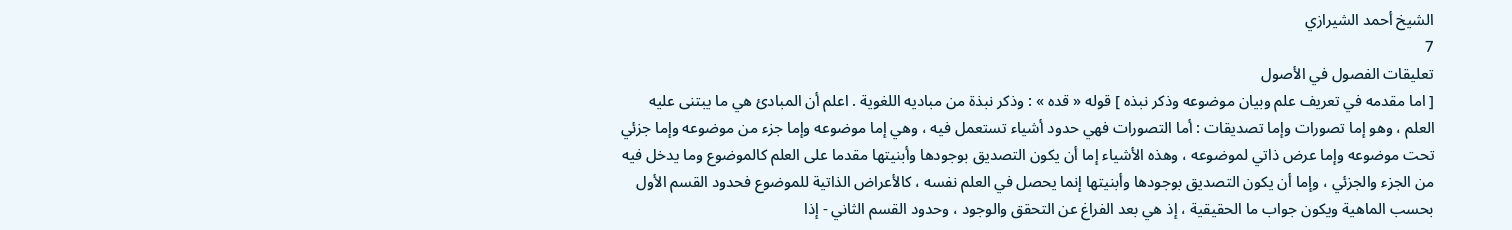الشيخ أحمد الشيرازي
7
تعليقات الفصول في الأصول
[ اما مقدمه في تعريف علم وبيان موضوعه وذكر نبذه ] قوله « قده » : وذكر نبذة من مباديه اللغوية . اعلم أن المبادئ هي ما يبتنى عليه العلم ، وهو إما تصورات وإما تصديقات : أما التصورات فهي حدود أشياء تستعمل فيه ، وهي إما موضوعه وإما جزء من موضوعه وإما جزئي تحت موضوعه وإما عرض ذاتي لموضوعه ، وهذه الأشياء إما أن يكون التصديق بوجودها وأبنيتها مقدما على العلم كالموضوع وما يدخل فيه من الجزء والجزئي ، وإما أن يكون التصديق بوجودها وأبنيتها إنما يحصل في العلم نفسه ، كالأعراض الذاتية للموضوع فحدود القسم الأول بحسب الماهية ويكون جواب ما الحقيقية ، إذ هي بعد الفراغ عن التحقق والوجود ، وحدود القسم الثاني - إذا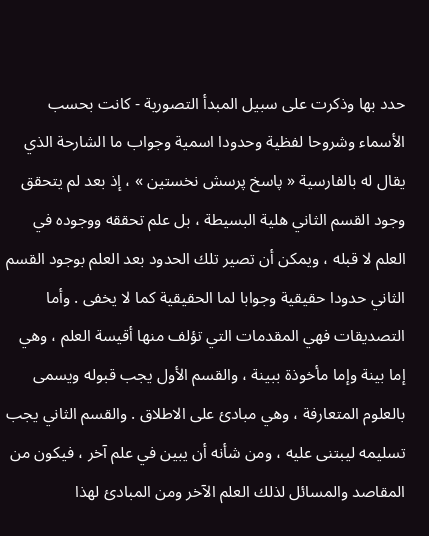حدد بها وذكرت على سبيل المبدأ التصورية - كانت بحسب الأسماء وشروحا لفظية وحدودا اسمية وجواب ما الشارحة الذي يقال له بالفارسية « پاسخ پرسش نخستين » ، إذ بعد لم يتحقق وجود القسم الثاني هلية البسيطة ، بل علم تحققه ووجوده في العلم لا قبله ، ويمكن أن تصير تلك الحدود بعد العلم بوجود القسم الثاني حدودا حقيقية وجوابا لما الحقيقية كما لا يخفى . وأما التصديقات فهي المقدمات التي تؤلف منها أقيسة العلم ، وهي إما بينة وإما مأخوذة ببينة ، والقسم الأول يجب قبوله ويسمى بالعلوم المتعارفة ، وهي مبادئ على الاطلاق . والقسم الثاني يجب تسليمه ليبتنى عليه ، ومن شأنه أن يبين في علم آخر ، فيكون من المقاصد والمسائل لذلك العلم الآخر ومن المبادئ لهذا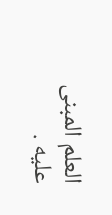العلم المبنى عليه .